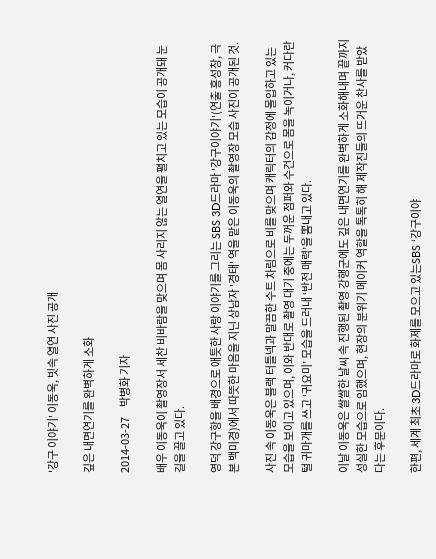'강구 이야기' 이동욱, 빗속 열연 사진 공개

깊은 내면연기를 완벽하게 소화

2014-03-27     박병화 기자

배우 이동욱이 촬영장서 세찬 비바람을 맞으며 몸 사리지 않는 열연을 펼치고 있는 모습이 공개돼 눈길을 끌고 있다.

영덕 강구항을 배경으로 애틋한 사랑 이야기를 그리는 SBS 3D드라마 '강구이야기'(연출 홍성창, 극본 백미경)에서 따뜻한 마음을 지닌 상남자 '경태' 역을 맡은 이동욱의 촬영장 모습 사진이 공개된 것.

사진 속 이동욱은 블랙 터틀넥과 말끔한 수트 차림으로 비를 맞으며 캐릭터의 감정에 몰입하고 있는 모습을 보이고 있으며, 이와 반대로 촬영 대기 중에는 두꺼운 점퍼와 수건으로 몸을 녹이거나, 커다란 털 귀마개를 쓰고 ‘귀요미’ 모습을 드러내 ‘반전 매력’을 뽐내고 있다.

이날 이동욱은 쌀쌀한 날씨 속 진행된 촬영 강행군에도 깊은 내면연기를 완벽하게 소화해내며 끝까지 성실한 모습으로 임했으며, 현장의 분위기 메이커 역할을 톡톡히 해 제작진들의 뜨거운 찬사를 받았다는 후문이다.

한편, 세계 최초 3D드라마로 화제를 모으고 있는SBS ‘강구이야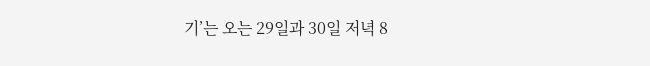기’는 오는 29일과 30일 저녁 8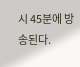시 45분에 방송된다.